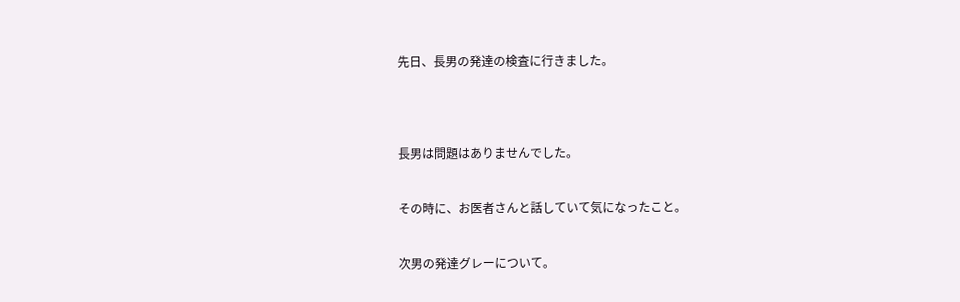先日、長男の発達の検査に行きました。




長男は問題はありませんでした。


その時に、お医者さんと話していて気になったこと。


次男の発達グレーについて。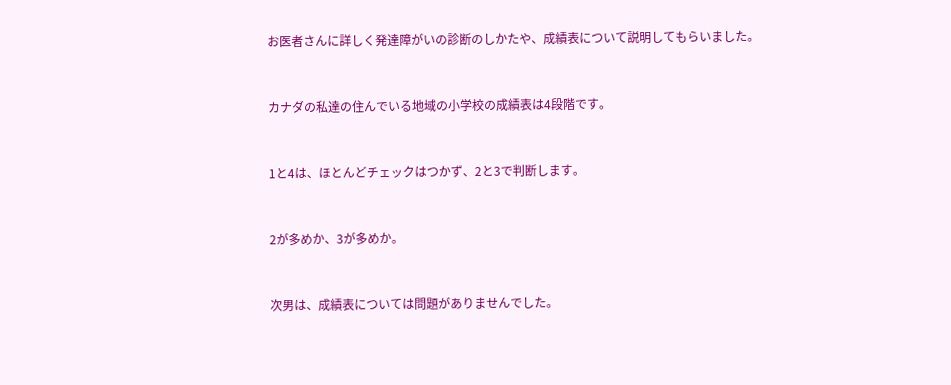お医者さんに詳しく発達障がいの診断のしかたや、成績表について説明してもらいました。


カナダの私達の住んでいる地域の小学校の成績表は4段階です。


1と4は、ほとんどチェックはつかず、2と3で判断します。


2が多めか、3が多めか。


次男は、成績表については問題がありませんでした。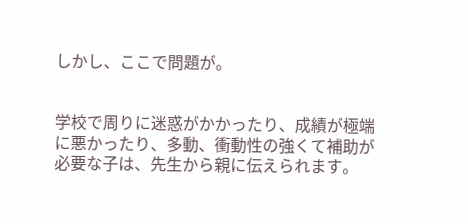しかし、ここで問題が。


学校で周りに迷惑がかかったり、成績が極端に悪かったり、多動、衝動性の強くて補助が必要な子は、先生から親に伝えられます。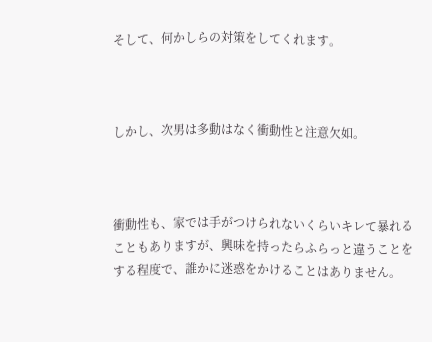そして、何かしらの対策をしてくれます。



しかし、次男は多動はなく衝動性と注意欠如。



衝動性も、家では手がつけられないくらいキレて暴れることもありますが、興味を持ったらふらっと違うことをする程度で、誰かに迷惑をかけることはありません。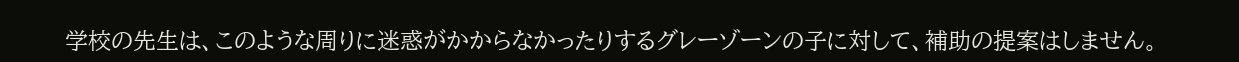学校の先生は、このような周りに迷惑がかからなかったりするグレーゾーンの子に対して、補助の提案はしません。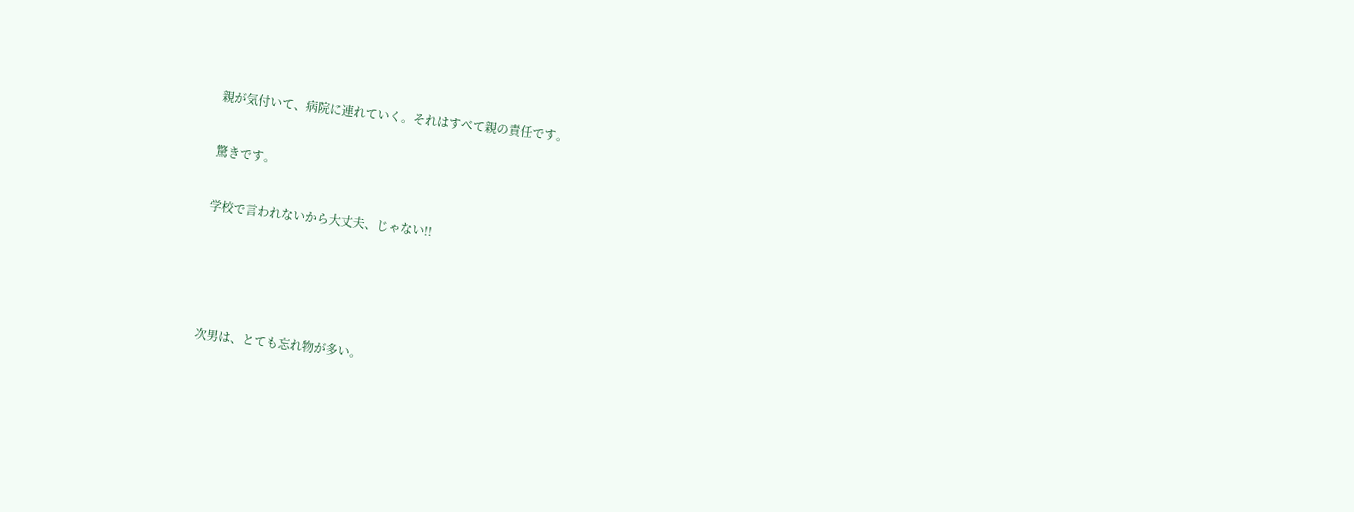親が気付いて、病院に連れていく。それはすべて親の責任です。


驚きです。


学校で言われないから大丈夫、じゃない!!






次男は、とても忘れ物が多い。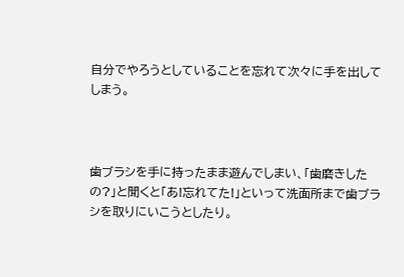自分でやろうとしていることを忘れて次々に手を出してしまう。



歯ブラシを手に持ったまま遊んでしまい、「歯磨きしたの?」と聞くと「あ!忘れてた!」といって洗面所まで歯ブラシを取りにいこうとしたり。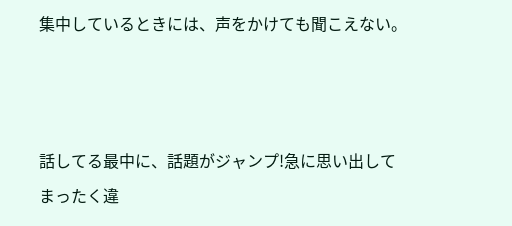集中しているときには、声をかけても聞こえない。



話してる最中に、話題がジャンプ!急に思い出してまったく違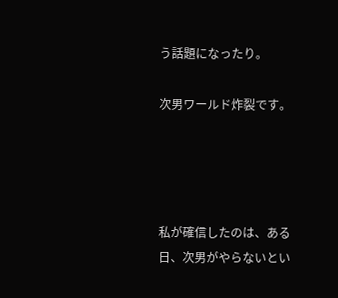う話題になったり。

次男ワールド炸裂です。




私が確信したのは、ある日、次男がやらないとい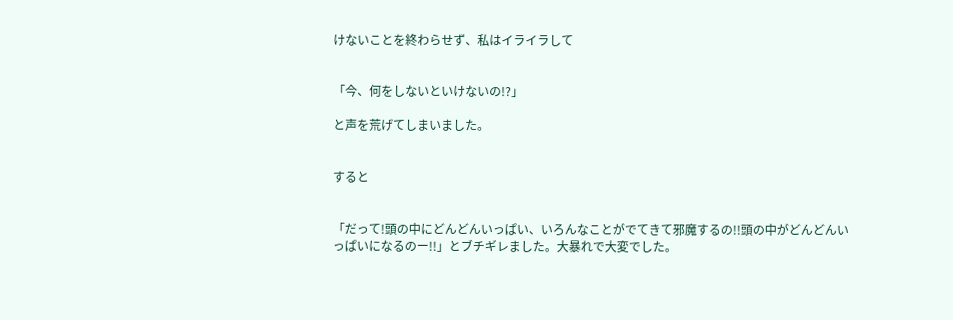けないことを終わらせず、私はイライラして


「今、何をしないといけないの!?」

と声を荒げてしまいました。


すると


「だって!頭の中にどんどんいっぱい、いろんなことがでてきて邪魔するの!!頭の中がどんどんいっぱいになるのー!!」とブチギレました。大暴れで大変でした。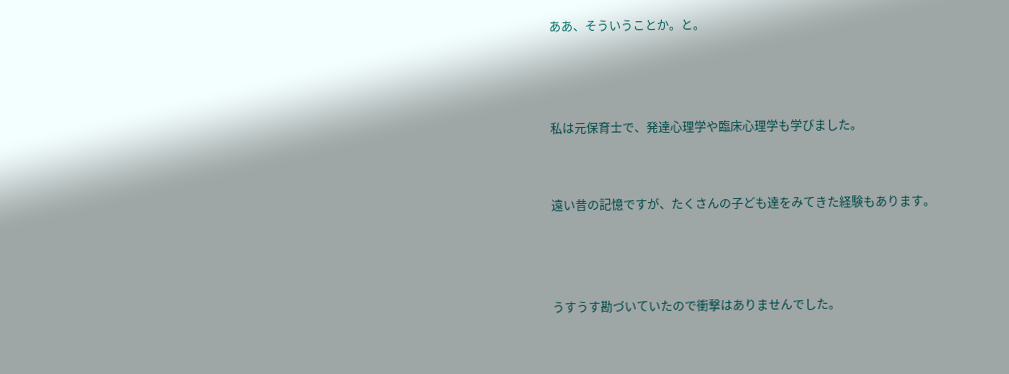ああ、そういうことか。と。



私は元保育士で、発達心理学や臨床心理学も学びました。


遠い昔の記憶ですが、たくさんの子ども達をみてきた経験もあります。



うすうす勘づいていたので衝撃はありませんでした。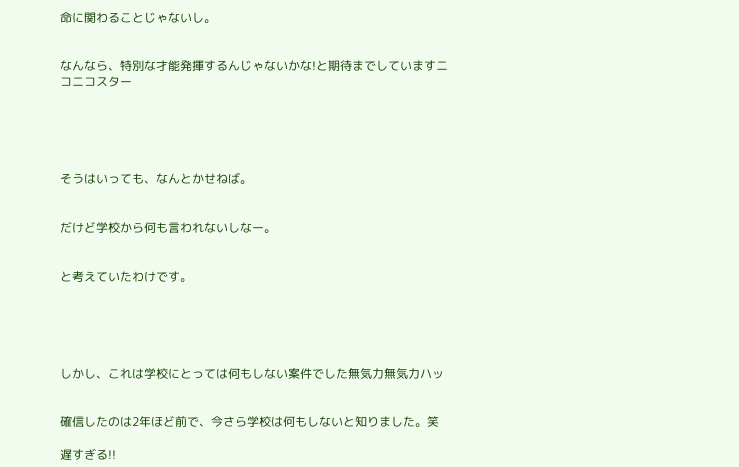命に関わることじゃないし。


なんなら、特別な才能発揮するんじゃないかな!と期待までしていますニコニコスター





そうはいっても、なんとかせねば。


だけど学校から何も言われないしなー。


と考えていたわけです。





しかし、これは学校にとっては何もしない案件でした無気力無気力ハッ


確信したのは2年ほど前で、今さら学校は何もしないと知りました。笑

遅すぎる!!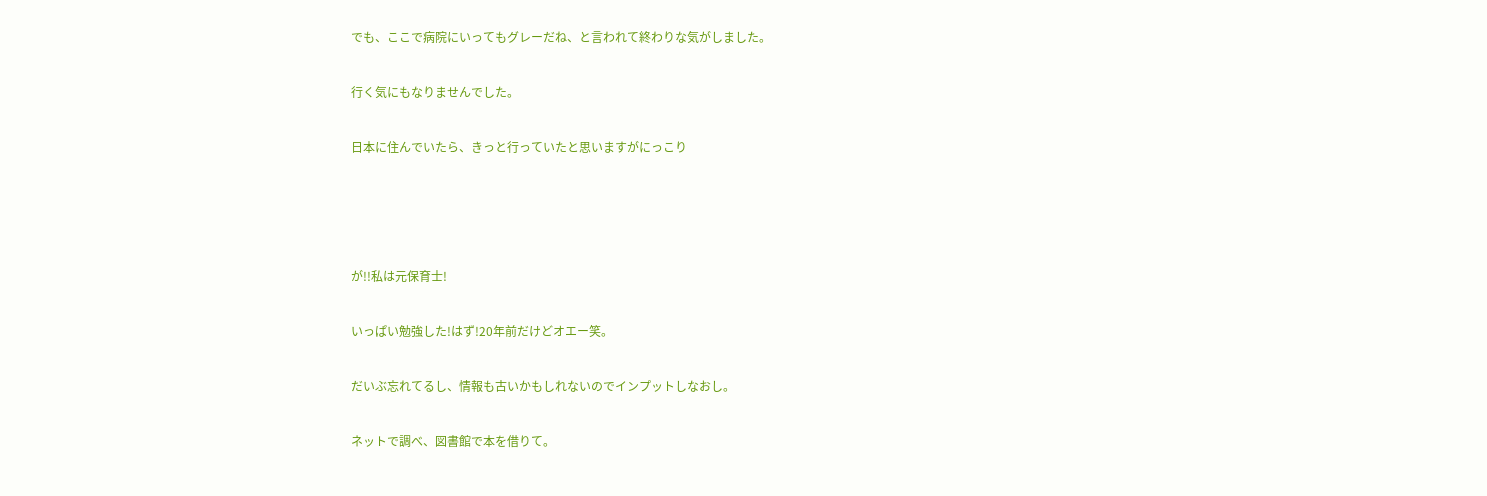でも、ここで病院にいってもグレーだね、と言われて終わりな気がしました。


行く気にもなりませんでした。


日本に住んでいたら、きっと行っていたと思いますがにっこり






が!!私は元保育士!


いっぱい勉強した!はず!20年前だけどオエー笑。


だいぶ忘れてるし、情報も古いかもしれないのでインプットしなおし。


ネットで調べ、図書館で本を借りて。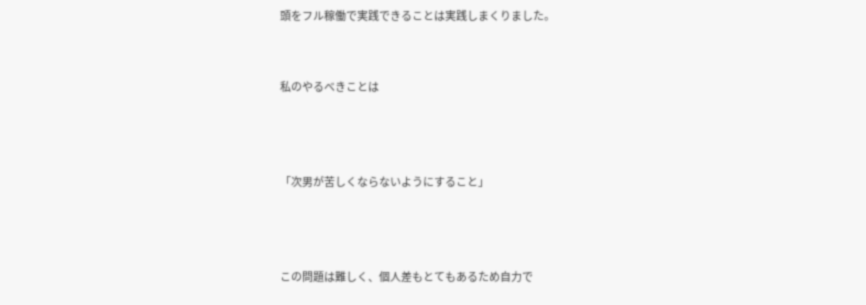頭をフル稼働で実践できることは実践しまくりました。


私のやるべきことは



「次男が苦しくならないようにすること」



この問題は難しく、個人差もとてもあるため自力で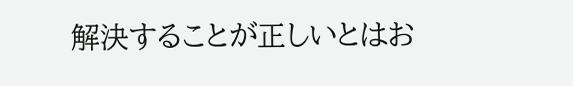解決することが正しいとはお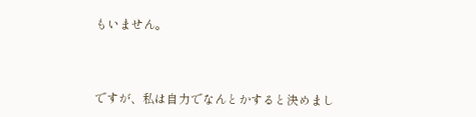もいません。



ですが、私は自力でなんとかすると決めまし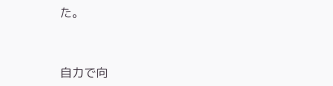た。



自力で向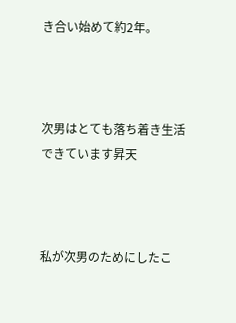き合い始めて約2年。



次男はとても落ち着き生活できています昇天



私が次男のためにしたこ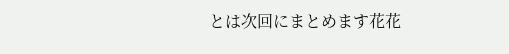とは次回にまとめます花花